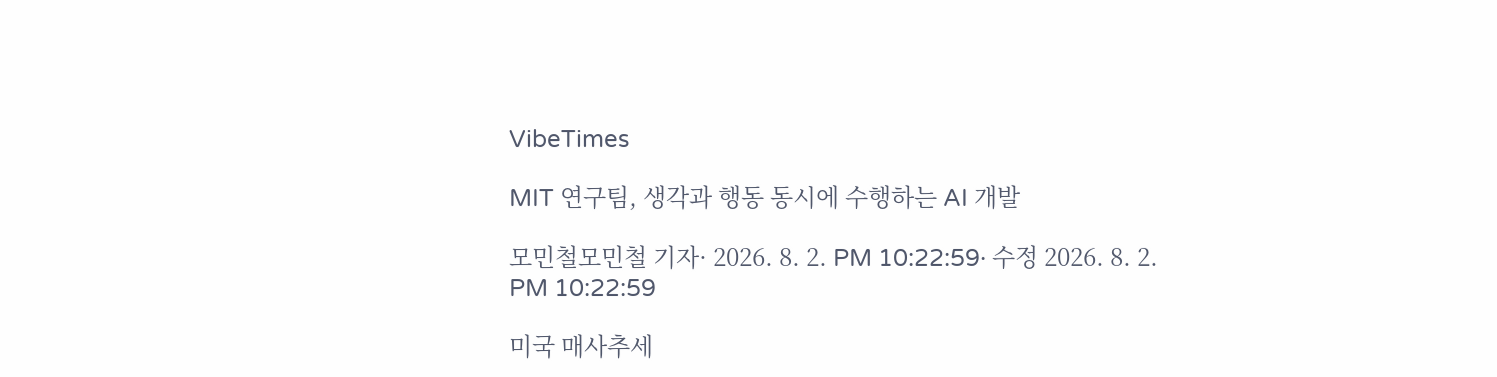VibeTimes

MIT 연구팀, 생각과 행동 동시에 수행하는 AI 개발

모민철모민철 기자· 2026. 8. 2. PM 10:22:59· 수정 2026. 8. 2. PM 10:22:59

미국 매사추세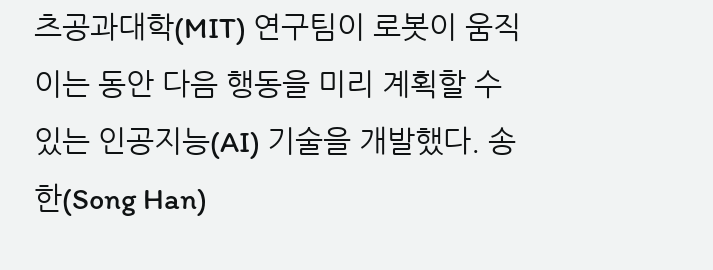츠공과대학(MIT) 연구팀이 로봇이 움직이는 동안 다음 행동을 미리 계획할 수 있는 인공지능(AI) 기술을 개발했다. 송한(Song Han)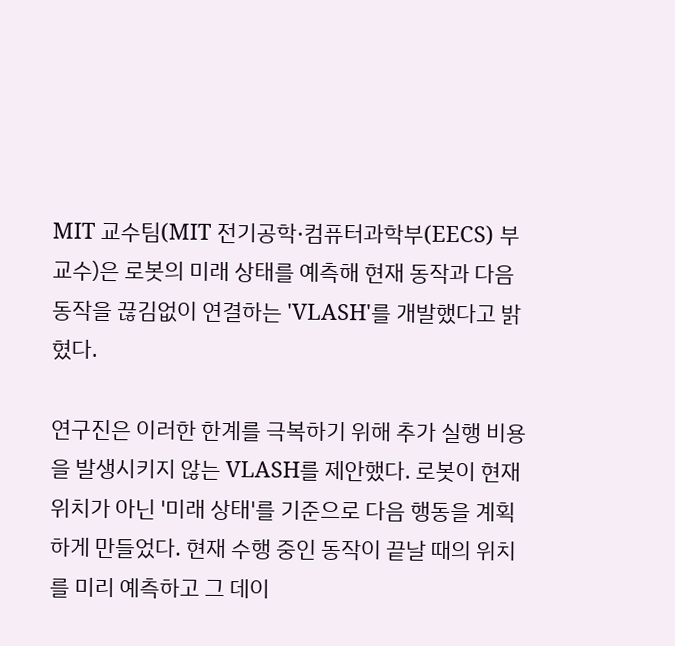MIT 교수팀(MIT 전기공학·컴퓨터과학부(EECS) 부교수)은 로봇의 미래 상태를 예측해 현재 동작과 다음 동작을 끊김없이 연결하는 'VLASH'를 개발했다고 밝혔다.

연구진은 이러한 한계를 극복하기 위해 추가 실행 비용을 발생시키지 않는 VLASH를 제안했다. 로봇이 현재 위치가 아닌 '미래 상태'를 기준으로 다음 행동을 계획하게 만들었다. 현재 수행 중인 동작이 끝날 때의 위치를 미리 예측하고 그 데이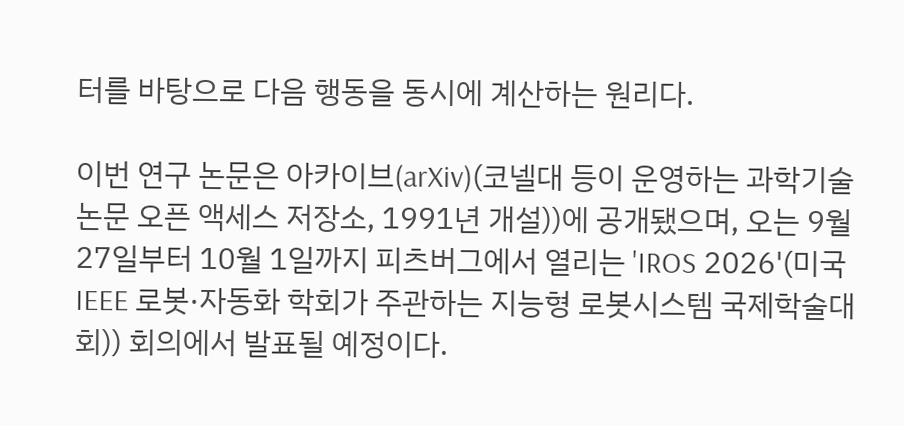터를 바탕으로 다음 행동을 동시에 계산하는 원리다.

이번 연구 논문은 아카이브(arXiv)(코넬대 등이 운영하는 과학기술 논문 오픈 액세스 저장소, 1991년 개설))에 공개됐으며, 오는 9월 27일부터 10월 1일까지 피츠버그에서 열리는 'IROS 2026'(미국 IEEE 로봇·자동화 학회가 주관하는 지능형 로봇시스템 국제학술대회)) 회의에서 발표될 예정이다.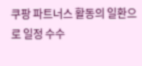쿠팡 파트너스 활동의 일환으로 일정 수수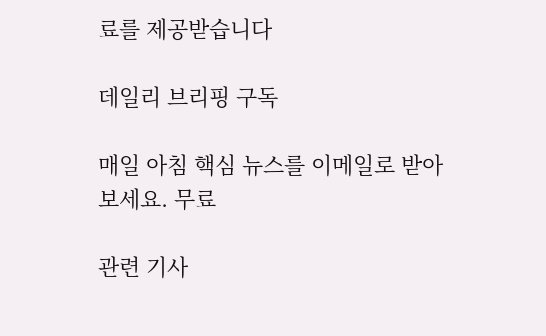료를 제공받습니다

데일리 브리핑 구독

매일 아침 핵심 뉴스를 이메일로 받아보세요. 무료

관련 기사